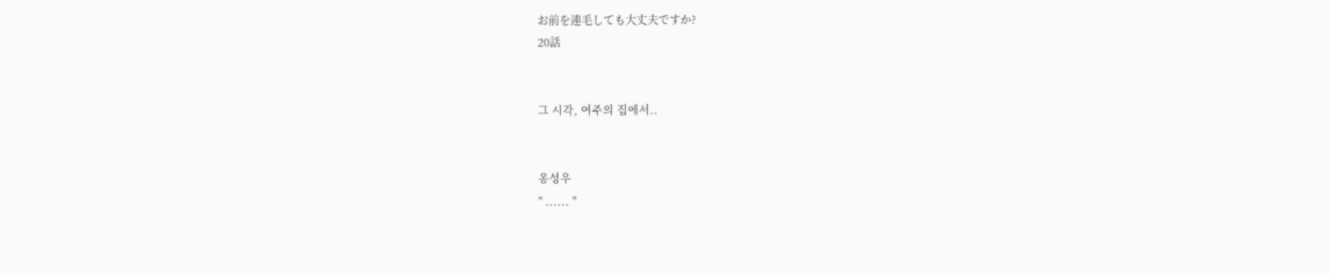お前を連毛しても大丈夫ですか?
20話


그 시각, 여주의 집에서..


옹성우
" ...... "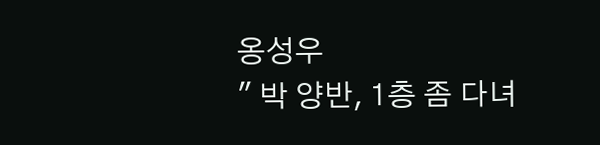옹성우
" 박 양반, 1층 좀 다녀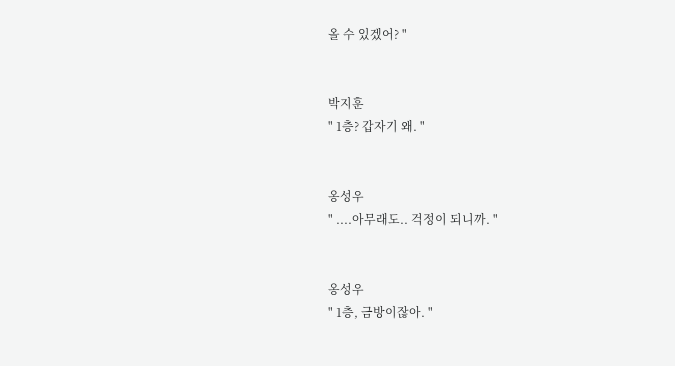올 수 있겠어? "


박지훈
" 1층? 갑자기 왜. "


옹성우
" ....아무래도.. 걱정이 되니까. "


옹성우
" 1층, 금방이잖아. "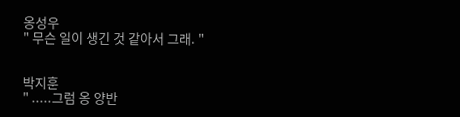옹성우
" 무슨 일이 생긴 것 같아서 그래. "


박지훈
" .....그럼 옹 양반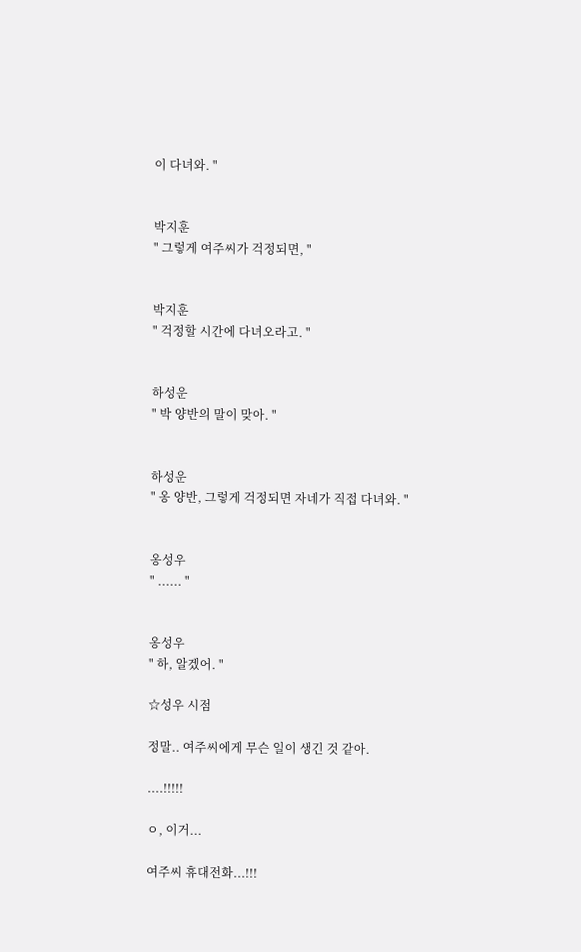이 다녀와. "


박지훈
" 그렇게 여주씨가 걱정되면, "


박지훈
" 걱정할 시간에 다녀오라고. "


하성운
" 박 양반의 말이 맞아. "


하성운
" 옹 양반, 그렇게 걱정되면 자네가 직접 다녀와. "


옹성우
" ...... "


옹성우
" 하, 알겠어. "

☆성우 시점

정말.. 여주씨에게 무슨 일이 생긴 것 같아.

....!!!!!

ㅇ, 이거...

여주씨 휴대전화...!!!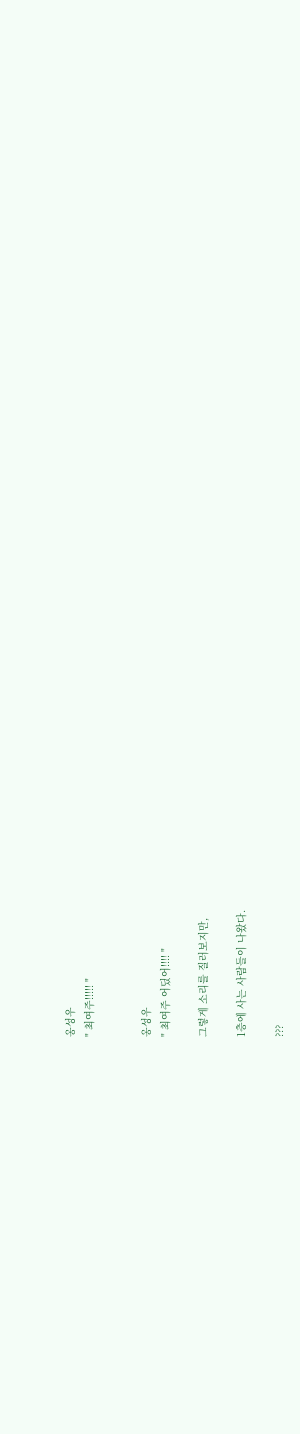옹성우
" 최여주!!!!! "


옹성우
" 최여주 어딨어!!!! "

그렇게 소리를 질러보지만,

1층에 사는 사람들이 나왔다.

???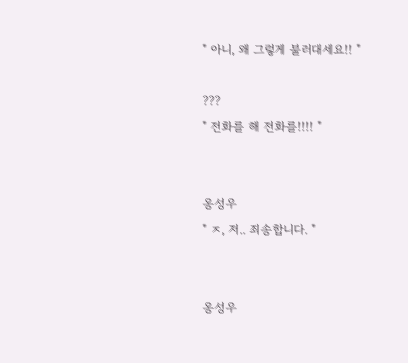" 아니, 왜 그렇게 불러대세요!! "

???
" 전화를 해 전화를!!!! "


옹성우
" ㅈ, 저.. 죄송합니다. "


옹성우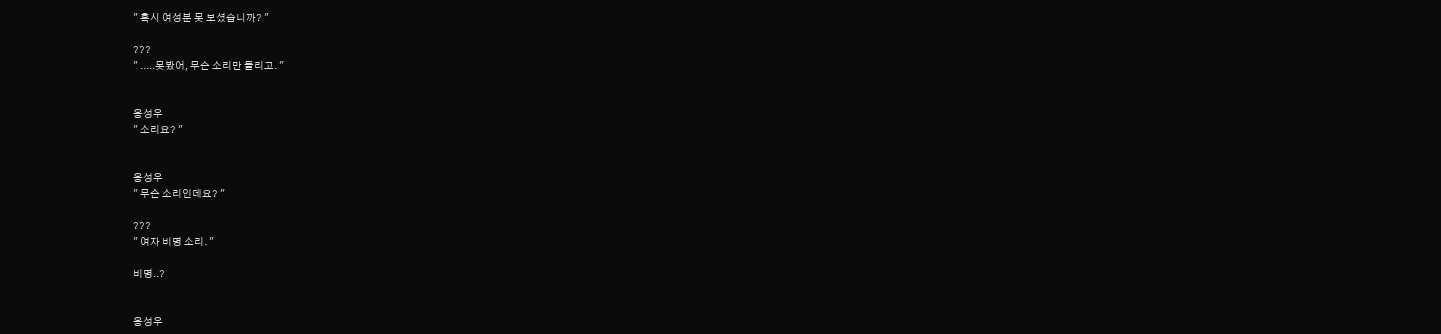" 혹시 여성분 못 보셨습니까? "

???
" .....못봤어, 무슨 소리만 들리고. "


옹성우
" 소리요? "


옹성우
" 무슨 소리인데요? "

???
" 여자 비명 소리. "

비명..?


옹성우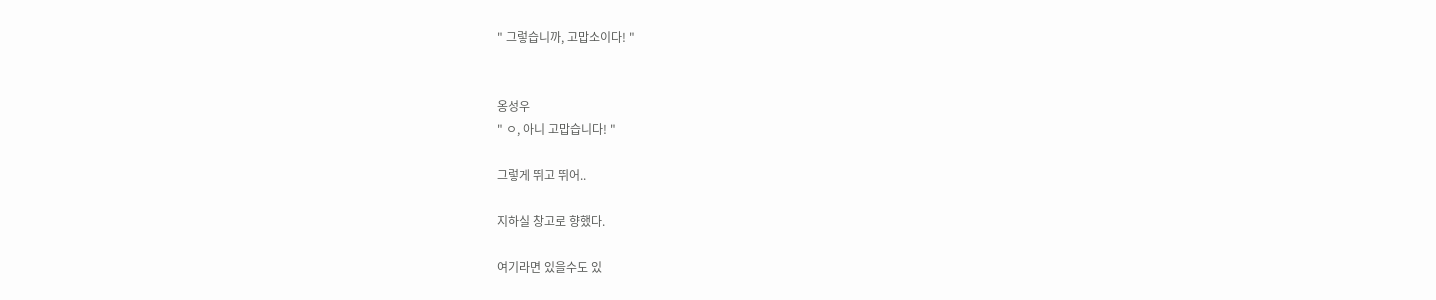" 그렇습니까, 고맙소이다! "


옹성우
" ㅇ, 아니 고맙습니다! "

그렇게 뛰고 뛰어..

지하실 창고로 향했다.

여기라면 있을수도 있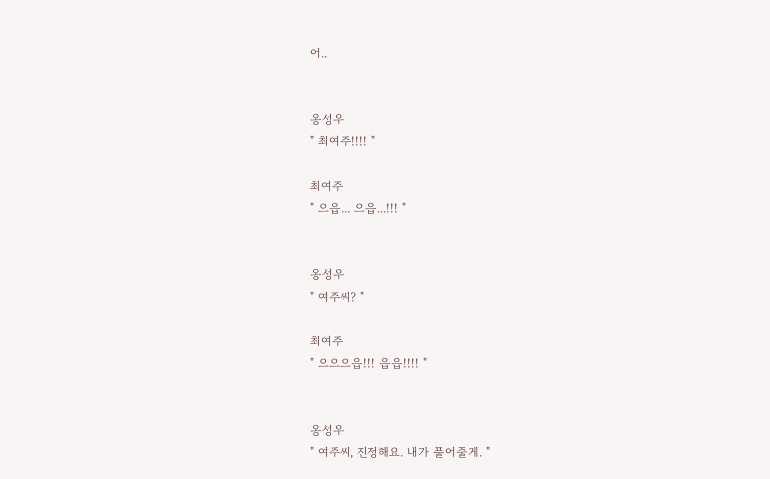어..


옹성우
" 최여주!!!! "

최여주
" 으읍... 으읍...!!! "


옹성우
" 여주씨? "

최여주
" 으으으읍!!! 읍읍!!!! "


옹성우
" 여주씨, 진정해요. 내가 풀어줄게. "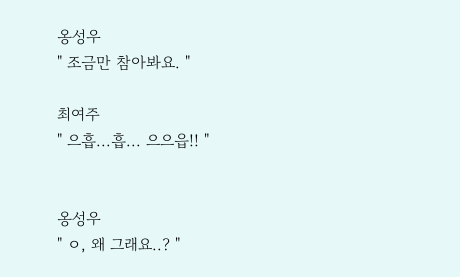옹성우
" 조금만 참아봐요. "

최여주
" 으흡...흡... 으으읍!! "


옹성우
" ㅇ, 왜 그래요..? "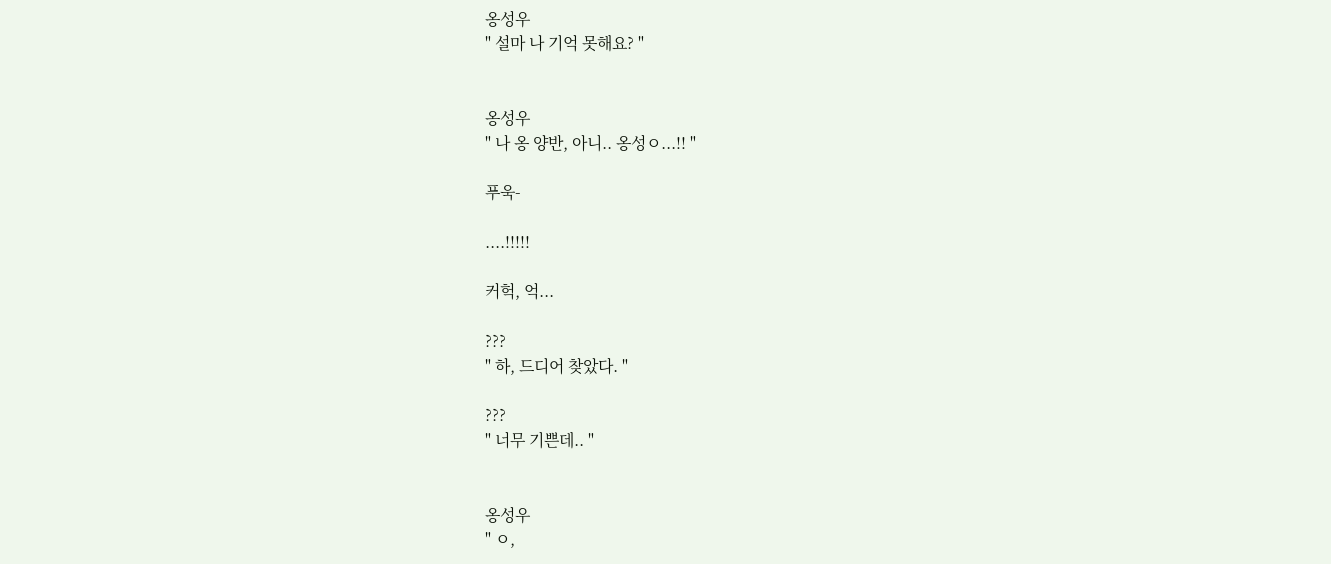옹성우
" 설마 나 기억 못해요? "


옹성우
" 나 옹 양반, 아니.. 옹성ㅇ...!! "

푸욱-

....!!!!!

커헉, 억...

???
" 하, 드디어 찾았다. "

???
" 너무 기쁜데.. "


옹성우
" ㅇ,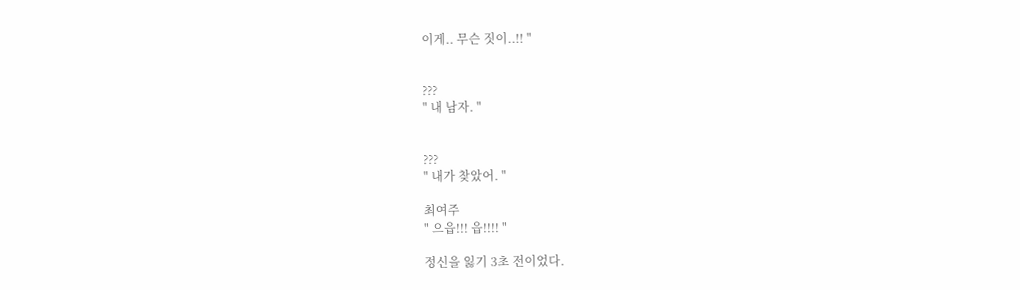이게.. 무슨 짓이..!! "


???
" 내 남자. "


???
" 내가 찾았어. "

최여주
" 으읍!!! 읍!!!! "

정신을 잃기 3초 전이었다.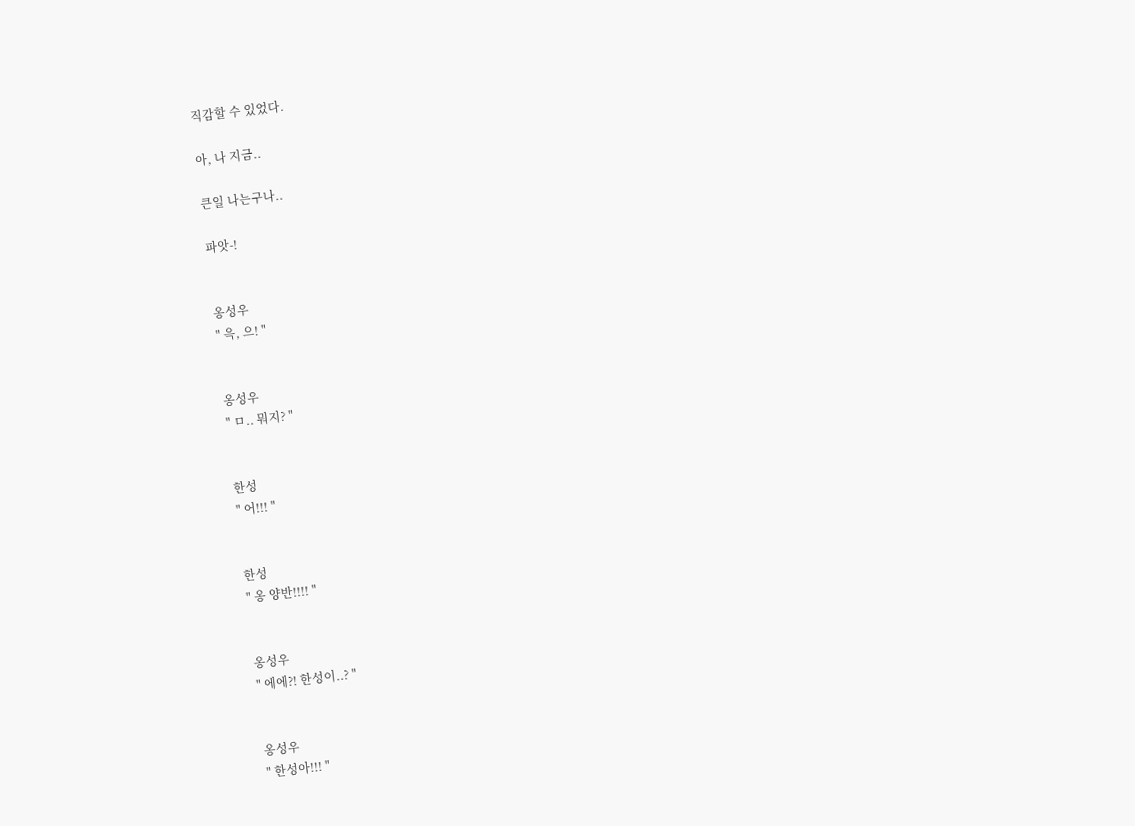직감할 수 있었다.

아, 나 지금..

큰일 나는구나..

파앗-!


옹성우
" 윽, 으! "


옹성우
" ㅁ.. 뭐지? "


한성
" 어!!! "


한성
" 옹 양반!!!! "


옹성우
" 에에?! 한성이..? "


옹성우
" 한성아!!! "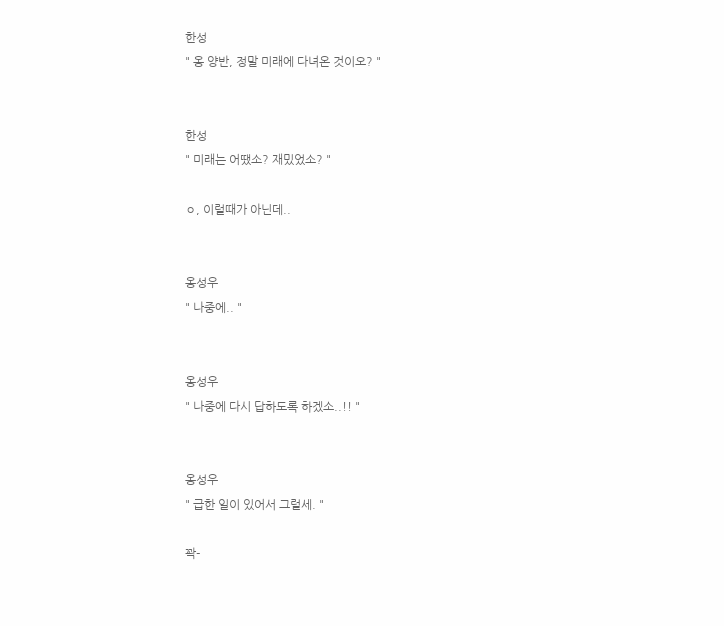한성
" 옹 양반, 정말 미래에 다녀온 것이오? "


한성
" 미래는 어땠소? 재밌었소? "

ㅇ, 이럴때가 아닌데..


옹성우
" 나중에.. "


옹성우
" 나중에 다시 답하도록 하겠소..!! "


옹성우
" 급한 일이 있어서 그럴세. "

꽉-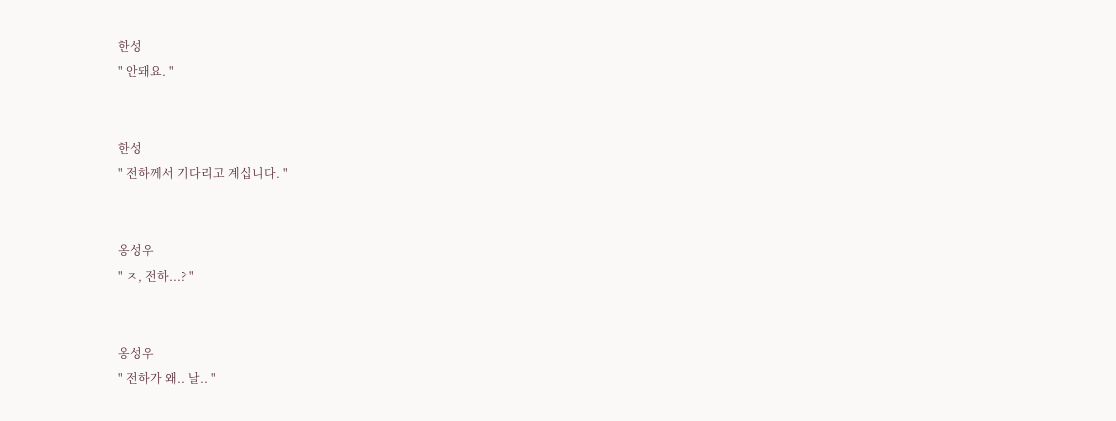한성
" 안돼요. "


한성
" 전하께서 기다리고 계십니다. "


옹성우
" ㅈ, 전하...? "


옹성우
" 전하가 왜.. 날.. "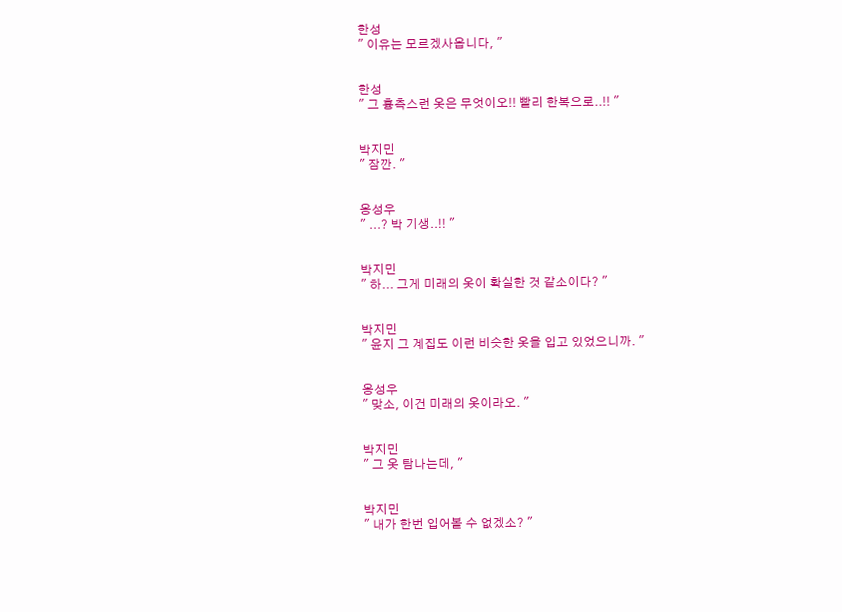한성
" 이유는 모르겠사옵니다, "


한성
" 그 흉측스런 옷은 무엇이오!! 빨리 한복으로..!! "


박지민
" 잠깐. "


옹성우
" ...? 박 기생..!! "


박지민
" 하... 그게 미래의 옷이 확실한 것 같소이다? "


박지민
" 윤지 그 계집도 이런 비슷한 옷을 입고 있었으니까. "


옹성우
" 맞소, 이건 미래의 옷이라오. "


박지민
" 그 옷 탐나는데, "


박지민
" 내가 한번 입어볼 수 없겠소? "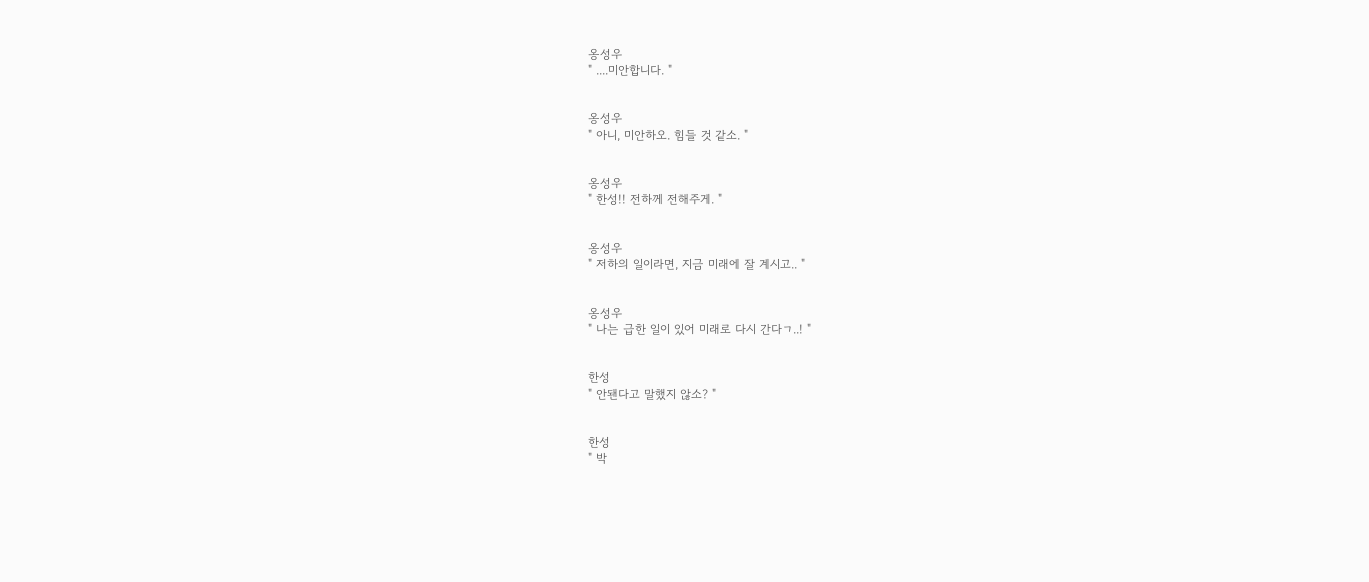옹성우
" ....미안합니다. "


옹성우
" 아니, 미안하오. 힘들 것 같소. "


옹성우
" 한성!! 전하께 전해주게. "


옹성우
" 저하의 일이라면, 지금 미래에 잘 계시고.. "


옹성우
" 나는 급한 일이 있어 미래로 다시 간다ㄱ..! "


한성
" 안됀다고 말했지 않소? "


한성
" 박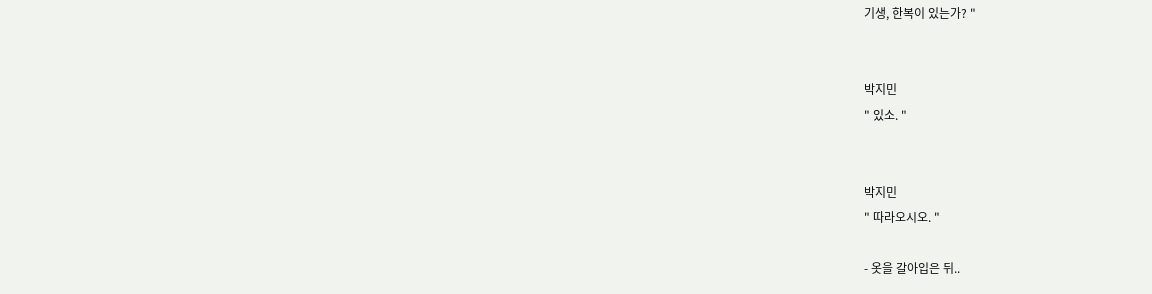기생, 한복이 있는가? "


박지민
" 있소. "


박지민
" 따라오시오. "

- 옷을 갈아입은 뒤..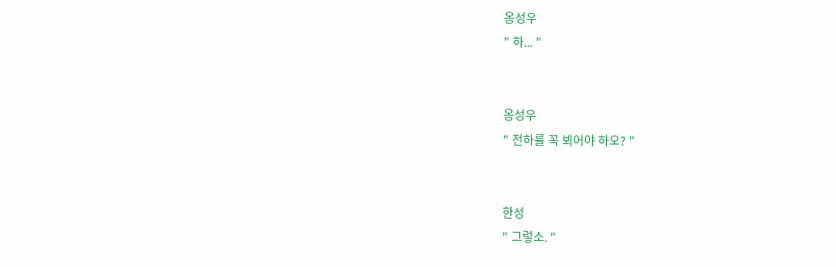옹성우
" 하... "


옹성우
" 전하를 꼭 뵈어야 하오? "


한성
" 그렇소. "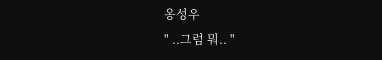옹성우
" ..그럼 뭐.. "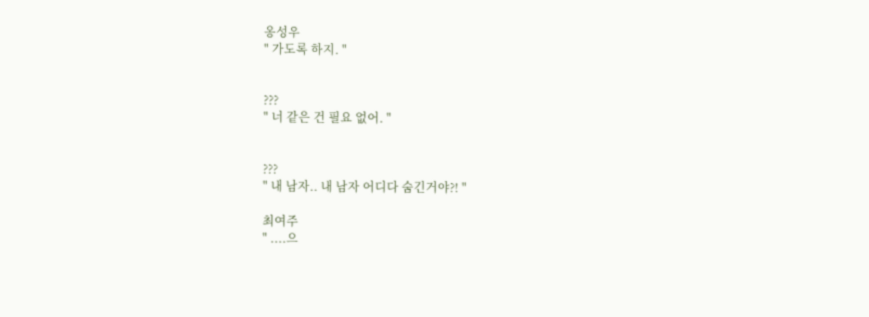옹성우
" 가도록 하지. "


???
" 너 같은 건 필요 없어. "


???
" 내 남자.. 내 남자 어디다 숨긴거야?! "

최여주
" ....으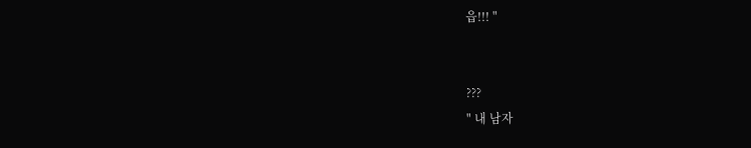읍!!! "


???
" 내 남자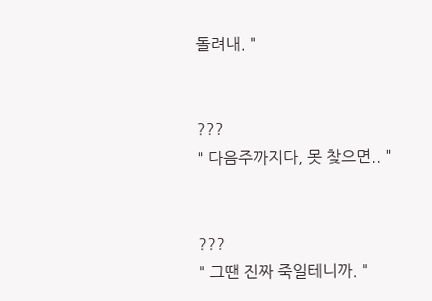돌려내. "


???
" 다음주까지다, 못 찾으면.. "


???
" 그땐 진짜 죽일테니까. "